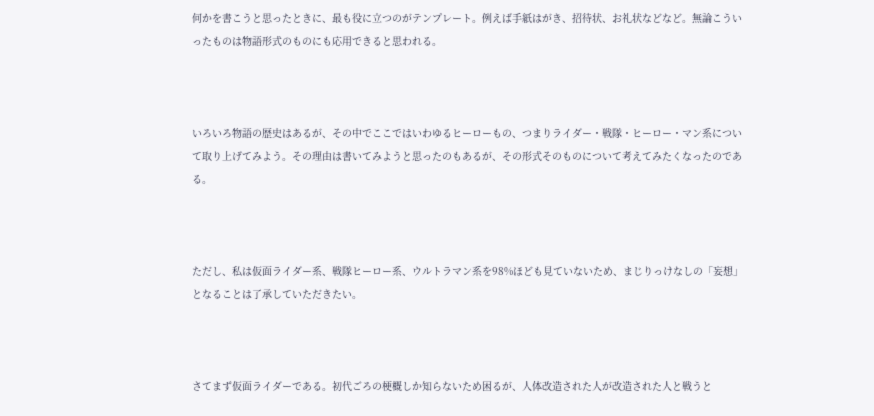何かを書こうと思ったときに、最も役に立つのがテンプレート。例えば手紙はがき、招待状、お礼状などなど。無論こういったものは物語形式のものにも応用できると思われる。



いろいろ物語の歴史はあるが、その中でここではいわゆるヒーローもの、つまりライダー・戦隊・ヒーロー・マン系について取り上げてみよう。その理由は書いてみようと思ったのもあるが、その形式そのものについて考えてみたくなったのである。



ただし、私は仮面ライダー系、戦隊ヒーロー系、ウルトラマン系を98%ほども見ていないため、まじりっけなしの「妄想」となることは了承していただきたい。



さてまず仮面ライダーである。初代ごろの梗概しか知らないため困るが、人体改造された人が改造された人と戦うと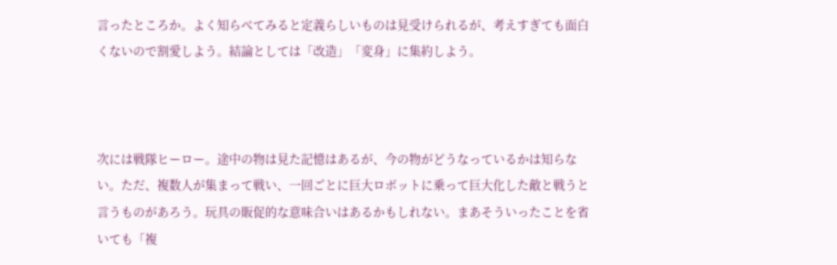言ったところか。よく知らべてみると定義らしいものは見受けられるが、考えすぎても面白くないので割愛しよう。結論としては「改造」「変身」に集約しよう。



次には戦隊ヒーロー。途中の物は見た記憶はあるが、今の物がどうなっているかは知らない。ただ、複数人が集まって戦い、一回ごとに巨大ロボットに乗って巨大化した敵と戦うと言うものがあろう。玩具の販促的な意味合いはあるかもしれない。まあそういったことを省いても「複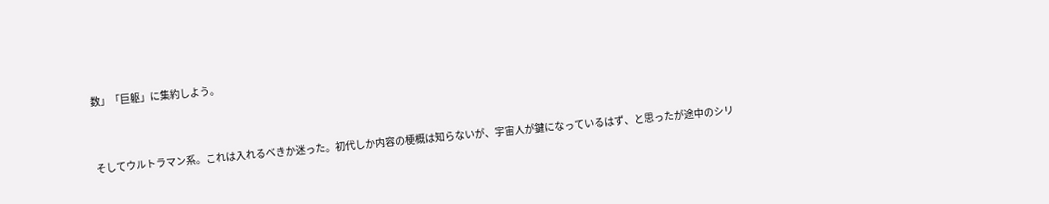数」「巨躯」に集約しよう。



そしてウルトラマン系。これは入れるべきか迷った。初代しか内容の梗概は知らないが、宇宙人が鍵になっているはず、と思ったが途中のシリ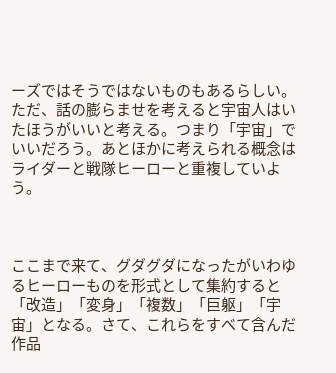ーズではそうではないものもあるらしい。ただ、話の膨らませを考えると宇宙人はいたほうがいいと考える。つまり「宇宙」でいいだろう。あとほかに考えられる概念はライダーと戦隊ヒーローと重複していよう。



ここまで来て、グダグダになったがいわゆるヒーローものを形式として集約すると「改造」「変身」「複数」「巨躯」「宇宙」となる。さて、これらをすべて含んだ作品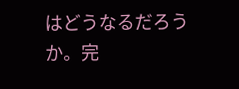はどうなるだろうか。完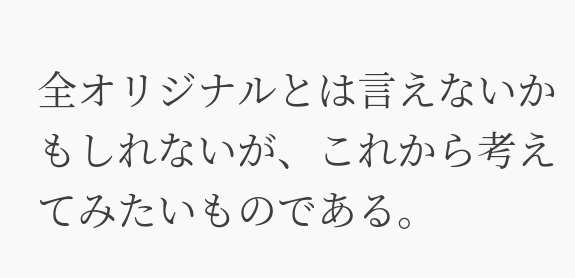全オリジナルとは言えないかもしれないが、これから考えてみたいものである。